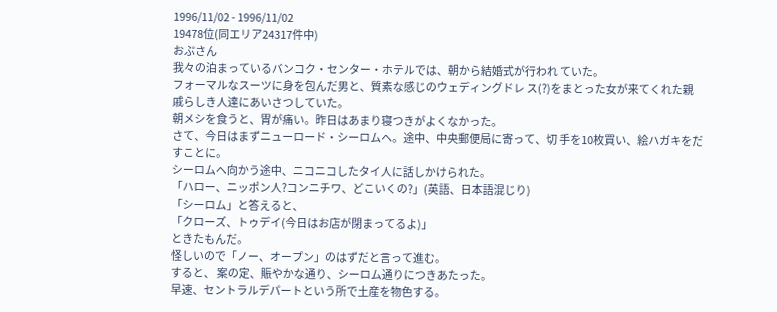1996/11/02 - 1996/11/02
19478位(同エリア24317件中)
おぷさん
我々の泊まっているバンコク・センター・ホテルでは、朝から結婚式が行われ ていた。
フォーマルなスーツに身を包んだ男と、質素な感じのウェディングドレ ス(?)をまとった女が来てくれた親戚らしき人達にあいさつしていた。
朝メシを食うと、胃が痛い。昨日はあまり寝つきがよくなかった。
さて、今日はまずニューロード・シーロムヘ。途中、中央郵便局に寄って、切 手を10枚買い、絵ハガキをだすことに。
シーロムヘ向かう途中、ニコニコしたタイ人に話しかけられた。
「ハロー、ニッポン人?コンニチワ、どこいくの?」(英語、日本語混じり)
「シーロム」と答えると、
「クローズ、トゥデイ(今日はお店が閉まってるよ)」
ときたもんだ。
怪しいので「ノー、オープン」のはずだと言って進む。
すると、 案の定、賑やかな通り、シーロム通りにつきあたった。
早速、セントラルデパートという所で土産を物色する。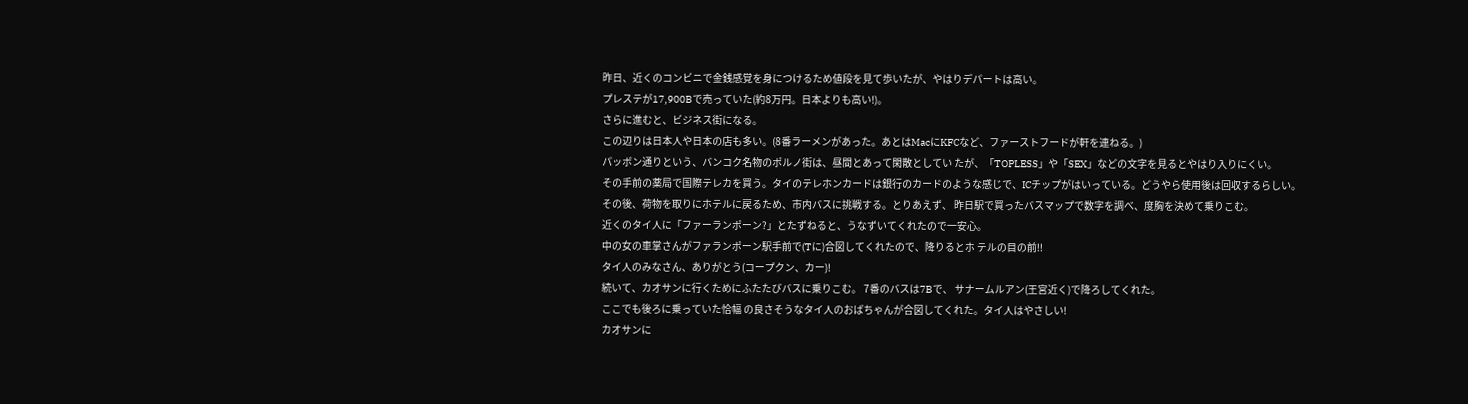昨日、近くのコンビニで金銭感覚を身につけるため値段を見て歩いたが、やはりデパートは高い。
プレステが17,900Bで売っていた(約8万円。日本よりも高い!)。
さらに進むと、ビジネス街になる。
この辺りは日本人や日本の店も多い。(8番ラーメンがあった。あとはMacにKFCなど、ファーストフードが軒を連ねる。)
パッボン通りという、バンコク名物のポルノ街は、昼間とあって閑散としてい たが、「TOPLESS」や「SEX」などの文字を見るとやはり入りにくい。
その手前の薬局で国際テレカを買う。タイのテレホンカードは銀行のカードのような感じで、ICチップがはいっている。どうやら使用後は回収するらしい。
その後、荷物を取りにホテルに戻るため、市内バスに挑戦する。とりあえず、 昨日駅で買ったバスマップで数字を調べ、度胸を決めて乗りこむ。
近くのタイ人に「ファーランポーン?」とたずねると、うなずいてくれたので一安心。
中の女の車掌さんがファランポーン駅手前で(Tに)合図してくれたので、降りるとホ テルの目の前!!
タイ人のみなさん、ありがとう(コープクン、カー)!
続いて、カオサンに行くためにふたたびバスに乗りこむ。 7番のバスは7Bで、 サナームルアン(王宮近く)で降ろしてくれた。
ここでも後ろに乗っていた恰幅 の良さそうなタイ人のおばちゃんが合図してくれた。タイ人はやさしい!
カオサンに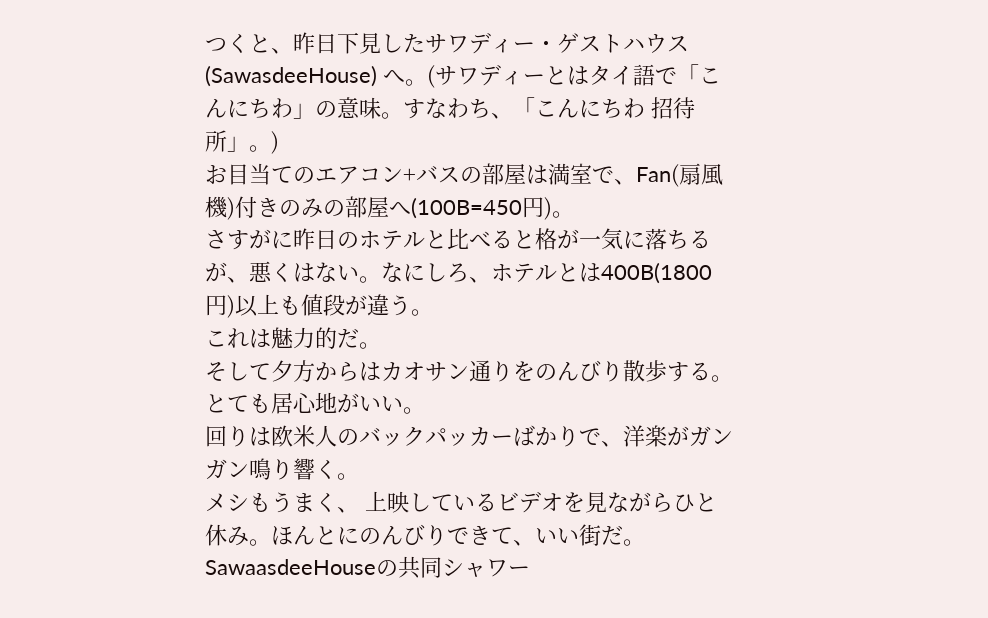つくと、昨日下見したサワディー・ゲストハウス(SawasdeeHouse) へ。(サワディーとはタイ語で「こんにちわ」の意味。すなわち、「こんにちわ 招待所」。)
お目当てのエアコン+バスの部屋は満室で、Fan(扇風機)付きのみの部屋へ(100B=450円)。
さすがに昨日のホテルと比べると格が一気に落ちるが、悪くはない。なにしろ、ホテルとは400B(1800円)以上も値段が違う。
これは魅力的だ。
そして夕方からはカオサン通りをのんびり散歩する。
とても居心地がいい。
回りは欧米人のバックパッカーばかりで、洋楽がガンガン鳴り響く。
メシもうまく、 上映しているビデオを見ながらひと休み。ほんとにのんびりできて、いい街だ。
SawaasdeeHouseの共同シャワー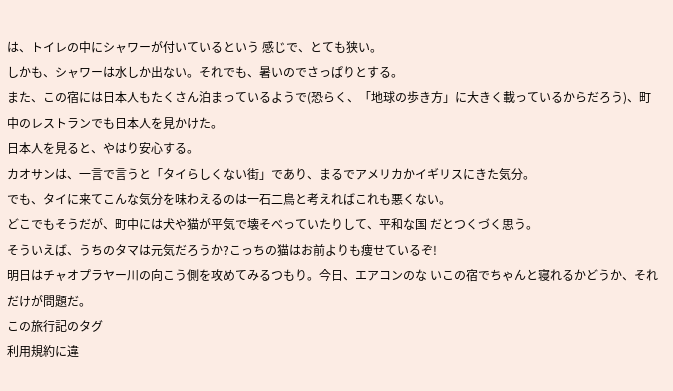は、トイレの中にシャワーが付いているという 感じで、とても狭い。
しかも、シャワーは水しか出ない。それでも、暑いのでさっぱりとする。
また、この宿には日本人もたくさん泊まっているようで(恐らく、「地球の歩き方」に大きく載っているからだろう)、町中のレストランでも日本人を見かけた。
日本人を見ると、やはり安心する。
カオサンは、一言で言うと「タイらしくない街」であり、まるでアメリカかイギリスにきた気分。
でも、タイに来てこんな気分を味わえるのは一石二鳥と考えればこれも悪くない。
どこでもそうだが、町中には犬や猫が平気で壊そべっていたりして、平和な国 だとつくづく思う。
そういえば、うちのタマは元気だろうか?こっちの猫はお前よりも痩せているぞ!
明日はチャオプラヤー川の向こう側を攻めてみるつもり。今日、エアコンのな いこの宿でちゃんと寝れるかどうか、それだけが問題だ。
この旅行記のタグ
利用規約に違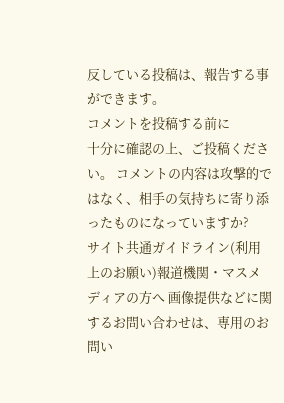反している投稿は、報告する事ができます。
コメントを投稿する前に
十分に確認の上、ご投稿ください。 コメントの内容は攻撃的ではなく、相手の気持ちに寄り添ったものになっていますか?
サイト共通ガイドライン(利用上のお願い)報道機関・マスメディアの方へ 画像提供などに関するお問い合わせは、専用のお問い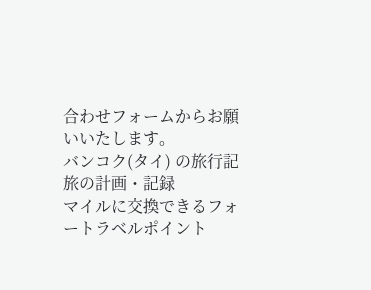合わせフォームからお願いいたします。
バンコク(タイ) の旅行記
旅の計画・記録
マイルに交換できるフォートラベルポイント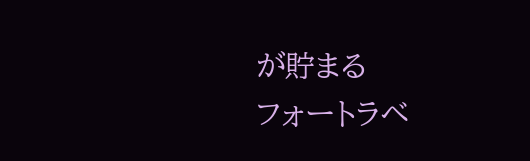が貯まる
フォートラベ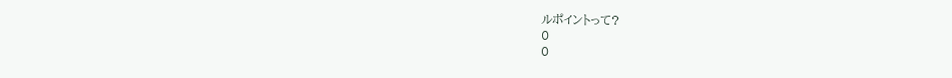ルポイントって?
0
0